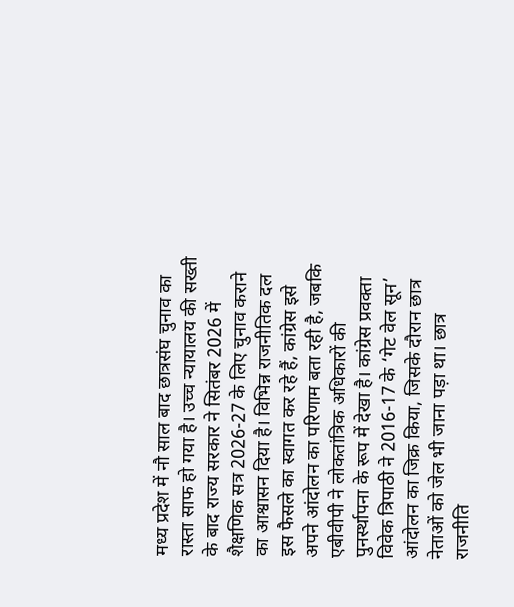मध्य प्रदेश में नौ साल बाद छात्रसंघ चुनाव का रास्ता साफ हो गया है। उच्च न्यायालय की सख्ती के बाद राज्य सरकार ने सितंबर 2026 में शैक्षणिक सत्र 2026-27 के लिए चुनाव कराने का आश्वासन दिया है। विभिन्न राजनीतिक दल इस फैसले का स्वागत कर रहे हैं, कांग्रेस इसे अपने आंदोलन का परिणाम बता रही है, जबकि एबीवीपी ने लोकतांत्रिक अधिकारों की पुनर्स्थापना के रूप में देखा है। कांग्रेस प्रवक्ता विवेक त्रिपाठी ने 2016-17 के ‘गेट वेल सून’ आंदोलन का जिक्र किया, जिसके दौरान छात्र नेताओं को जेल भी जाना पड़ा था। छात्र राजनीति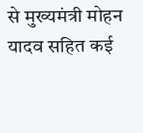से मुख्यमंत्री मोहन यादव सहित कई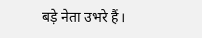बड़े नेता उभरे हैं।